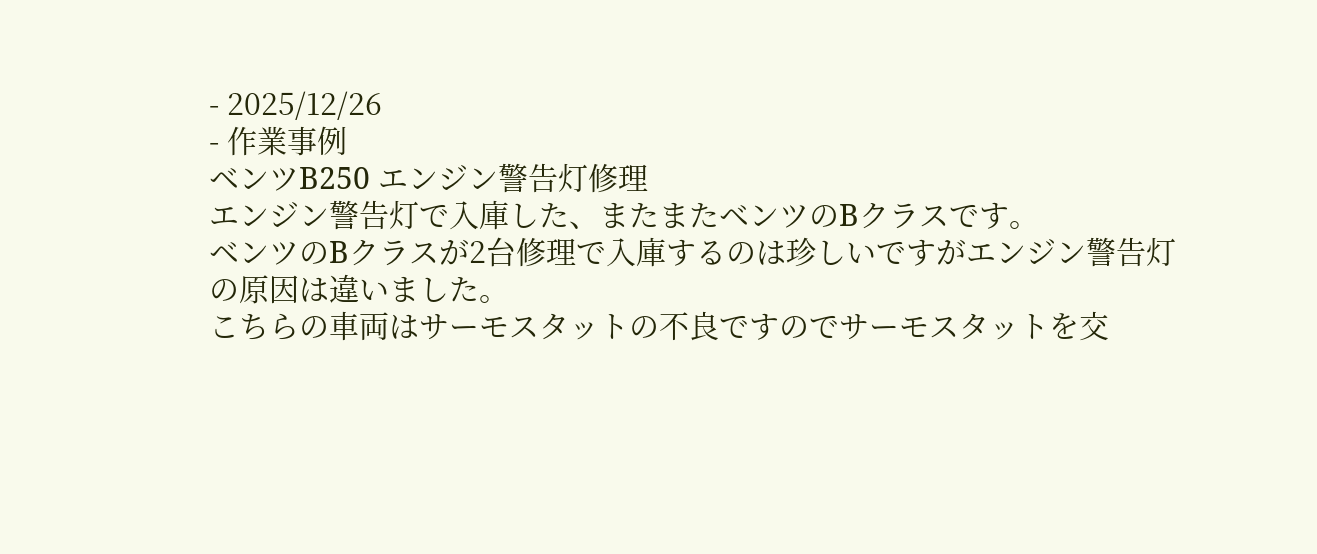- 2025/12/26
- 作業事例
ベンツB250 エンジン警告灯修理
エンジン警告灯で入庫した、またまたベンツのBクラスです。
ベンツのBクラスが2台修理で入庫するのは珍しいですがエンジン警告灯の原因は違いました。
こちらの車両はサーモスタットの不良ですのでサーモスタットを交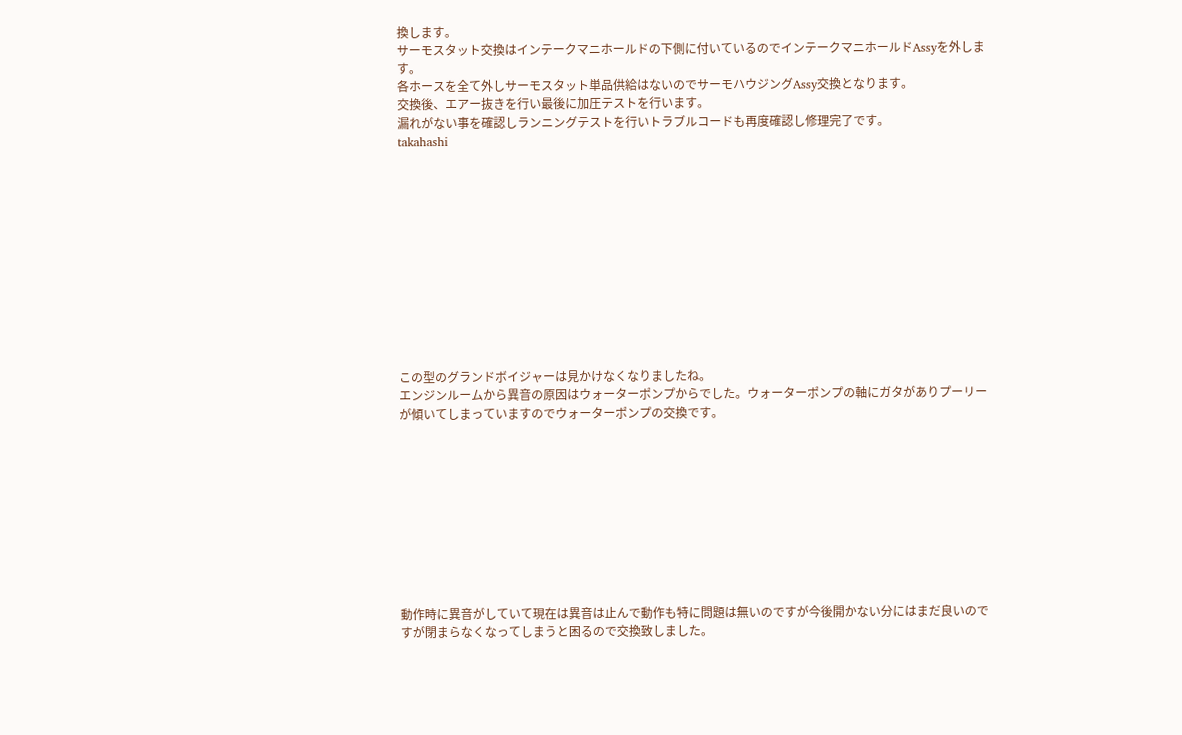換します。
サーモスタット交換はインテークマニホールドの下側に付いているのでインテークマニホールドAssyを外します。
各ホースを全て外しサーモスタット単品供給はないのでサーモハウジングAssy交換となります。
交換後、エアー抜きを行い最後に加圧テストを行います。
漏れがない事を確認しランニングテストを行いトラブルコードも再度確認し修理完了です。
takahashi












この型のグランドボイジャーは見かけなくなりましたね。
エンジンルームから異音の原因はウォーターポンプからでした。ウォーターポンプの軸にガタがありプーリーが傾いてしまっていますのでウォーターポンプの交換です。










動作時に異音がしていて現在は異音は止んで動作も特に問題は無いのですが今後開かない分にはまだ良いのですが閉まらなくなってしまうと困るので交換致しました。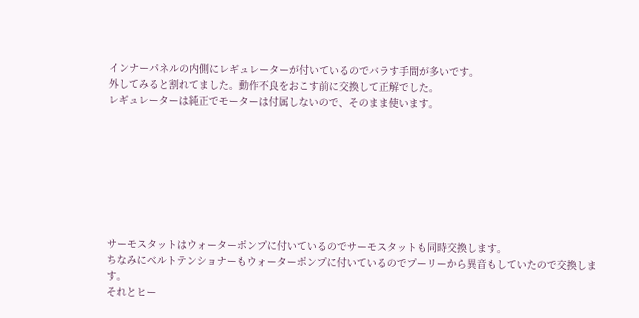インナーパネルの内側にレギュレーターが付いているのでバラす手間が多いです。
外してみると割れてました。動作不良をおこす前に交換して正解でした。
レギュレーターは純正でモーターは付属しないので、そのまま使います。








サーモスタットはウォーターポンプに付いているのでサーモスタットも同時交換します。
ちなみにベルトテンショナーもウォーターポンプに付いているのでプーリーから異音もしていたので交換します。
それとヒー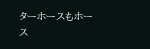ターホースもホース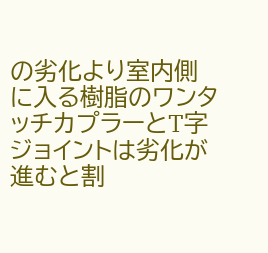の劣化より室内側に入る樹脂のワンタッチカプラーとT字ジョイントは劣化が進むと割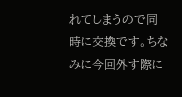れてしまうので同時に交換です。ちなみに今回外す際に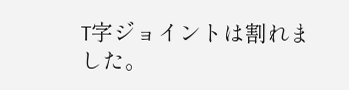T字ジョイントは割れました。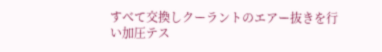すべて交換しクーラントのエアー抜きを行い加圧テス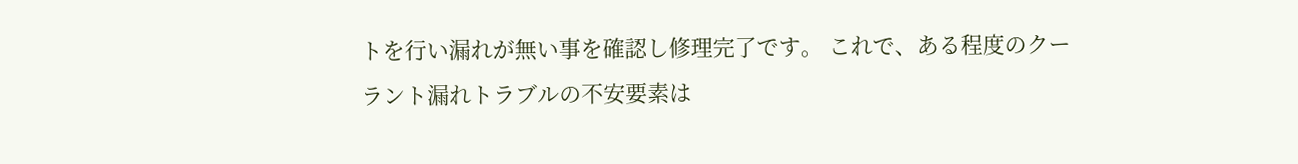トを行い漏れが無い事を確認し修理完了です。 これで、ある程度のクーラント漏れトラブルの不安要素は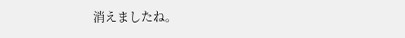消えましたね。